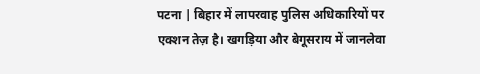पटना | बिहार में लापरवाह पुलिस अधिकारियों पर एक्शन तेज़ है। खगड़िया और बेगूसराय में जानलेवा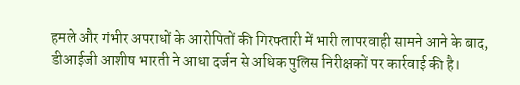हमले और गंभीर अपराधों के आरोपितों की गिरफ्तारी में भारी लापरवाही सामने आने के बाद, डीआईजी आशीष भारती ने आधा दर्जन से अधिक पुलिस निरीक्षकों पर कार्रवाई की है।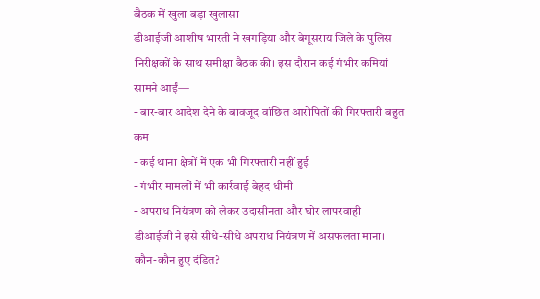बैठक में खुला बड़ा खुलासा
डीआईजी आशीष भारती ने खगड़िया और बेगूसराय जिले के पुलिस निरीक्षकों के साथ समीक्षा बैठक की। इस दौरान कई गंभीर कमियां सामने आईं—
- बार-बार आदेश देने के बावजूद वांछित आरोपितों की गिरफ्तारी बहुत कम
- कई थाना क्षेत्रों में एक भी गिरफ्तारी नहीं हुई
- गंभीर मामलों में भी कार्रवाई बेहद धीमी
- अपराध नियंत्रण को लेकर उदासीनता और घोर लापरवाही
डीआईजी ने इसे सीधे-सीधे अपराध नियंत्रण में असफलता माना।
कौन-कौन हुए दंडित?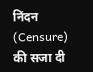निंदन (Censure) की सजा दी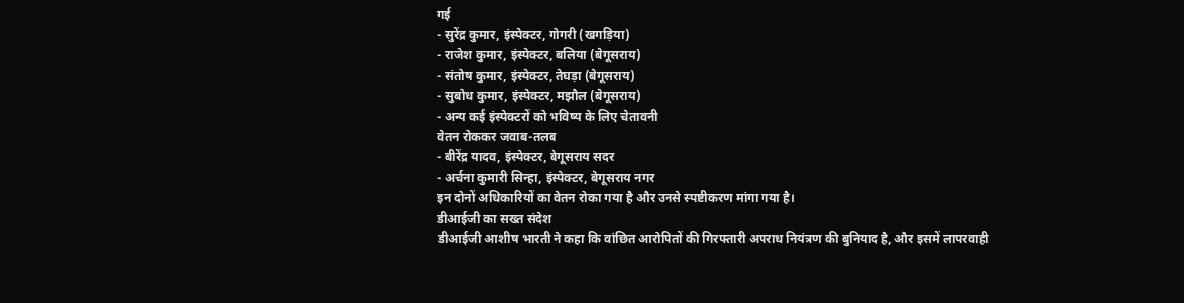गई
- सुरेंद्र कुमार, इंस्पेक्टर, गोगरी (खगड़िया)
- राजेश कुमार, इंस्पेक्टर, बलिया (बेगूसराय)
- संतोष कुमार, इंस्पेक्टर, तेघड़ा (बेगूसराय)
- सुबोध कुमार, इंस्पेक्टर, मझौल (बेगूसराय)
- अन्य कई इंस्पेक्टरों को भविष्य के लिए चेतावनी
वेतन रोककर जवाब-तलब
- बीरेंद्र यादव, इंस्पेक्टर, बेगूसराय सदर
- अर्चना कुमारी सिन्हा, इंस्पेक्टर, बेगूसराय नगर
इन दोनों अधिकारियों का वेतन रोका गया है और उनसे स्पष्टीकरण मांगा गया है।
डीआईजी का सख्त संदेश
डीआईजी आशीष भारती ने कहा कि वांछित आरोपितों की गिरफ्तारी अपराध नियंत्रण की बुनियाद है, और इसमें लापरवाही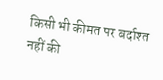किसी भी कीमत पर बर्दाश्त नहीं की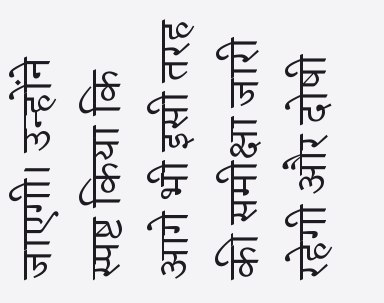जाएगी। उन्होंने स्पष्ट किया कि आगे भी इसी तरह की समीक्षा जारी रहेगी और दोषी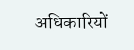अधिकारियों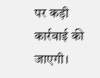पर कड़ी कार्रवाई की जाएगी।